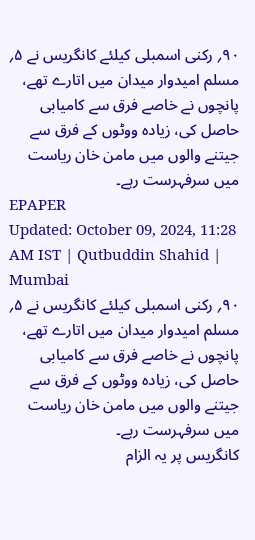۹۰؍ رکنی اسمبلی کیلئے کانگریس نے ۵؍ مسلم امیدوار میدان میں اتارے تھے، پانچوں نے خاصے فرق سے کامیابی حاصل کی، زیادہ ووٹوں کے فرق سے جیتنے والوں میں مامن خان ریاست میں سرفہرست رہے۔
EPAPER
Updated: October 09, 2024, 11:28 AM IST | Qutbuddin Shahid | Mumbai
۹۰؍ رکنی اسمبلی کیلئے کانگریس نے ۵؍ مسلم امیدوار میدان میں اتارے تھے، پانچوں نے خاصے فرق سے کامیابی حاصل کی، زیادہ ووٹوں کے فرق سے جیتنے والوں میں مامن خان ریاست میں سرفہرست رہے۔
کانگریس پر یہ الزام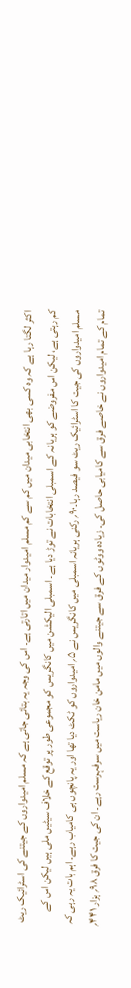اکثر لگتا رہا ہے کہ وہ کسی بھی انتخابی میدان میں کم سے کم مسلم امیدوار میدان میں اتارتی ہے۔ اس کی وجہ یہ بتائی جاتی ہے کہ مسلم امیدواروں کے جیتنے کی اسٹرائیک ریٹ کم رہتی ہے، لیکن اس مفروضے کو ہریانہ کے اسمبلی انتخابات نے توڑ دیا ہے۔ اسمبلی الیکشن میں کانگریس کو مجموعی طور پر توقع کے خلاف سیٹیں ملی ہیں لیکن اس کے مسلم امیدواروں کی جیت کا اسٹرائیک ریٹ سو فیصد رہا۔۹۰؍ رکنی ہریانہ اسمبلی میں کانگریس نے ۵؍ امیدواروں کو ٹکٹ دیا تھا اور یہ پانچوں ہی کامیاب رہے۔ اہم بات یہ رہی کہ تمام کے تمام امیدواروں نے خاصے فرق سے کامیابی حاصل کی۔ زیادہ ووٹوں کے فرق سے جیتنے والوں میں مامن خان ریاست میں سرفہرست رہے۔ ان کی جیت کا فرق ۹۸؍ ہزار ۴۴۱؍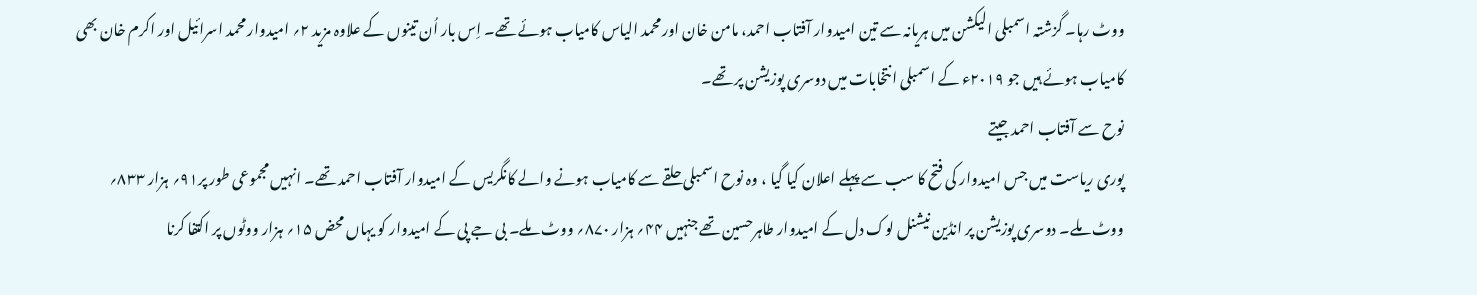ووٹ رہا۔ گزشتہ اسمبلی الیکشن میں ہریانہ سے تین امیدوار آفتاب احمد، مامن خان اور محمد الیاس کامیاب ہوئے تھے۔ اِس بار اُن تینوں کے علاوہ مزید ۲؍ امیدوار محمد اسرائیل اور اکرم خان بھی کامیاب ہوئے ہیں جو ۲۰۱۹ء کے اسمبلی انتخابات میں دوسری پوزیشن پر تھے۔
نوح سے آفتاب احمد جیتے
پوری ریاست میں جس امیدوار کی فتح کا سب سے پہلے اعلان کیا گیا ، وہ نوح اسمبلی حلقے سے کامیاب ہونے والے کانگریس کے امیدوار آفتاب احمد تھے۔ انہیں مجموعی طور پر۹۱؍ ہزار ۸۳۳؍ ووٹ ملے۔ دوسری پوزیشن پر انڈین نیشنل لوک دل کے امیدوار طاہرحسین تھے جنہیں ۴۴؍ ہزار ۸۷۰؍ ووٹ ملے۔ بی جے پی کے امیدوار کو یہاں محض ۱۵؍ ہزار ووٹوں پر اکتفا کرنا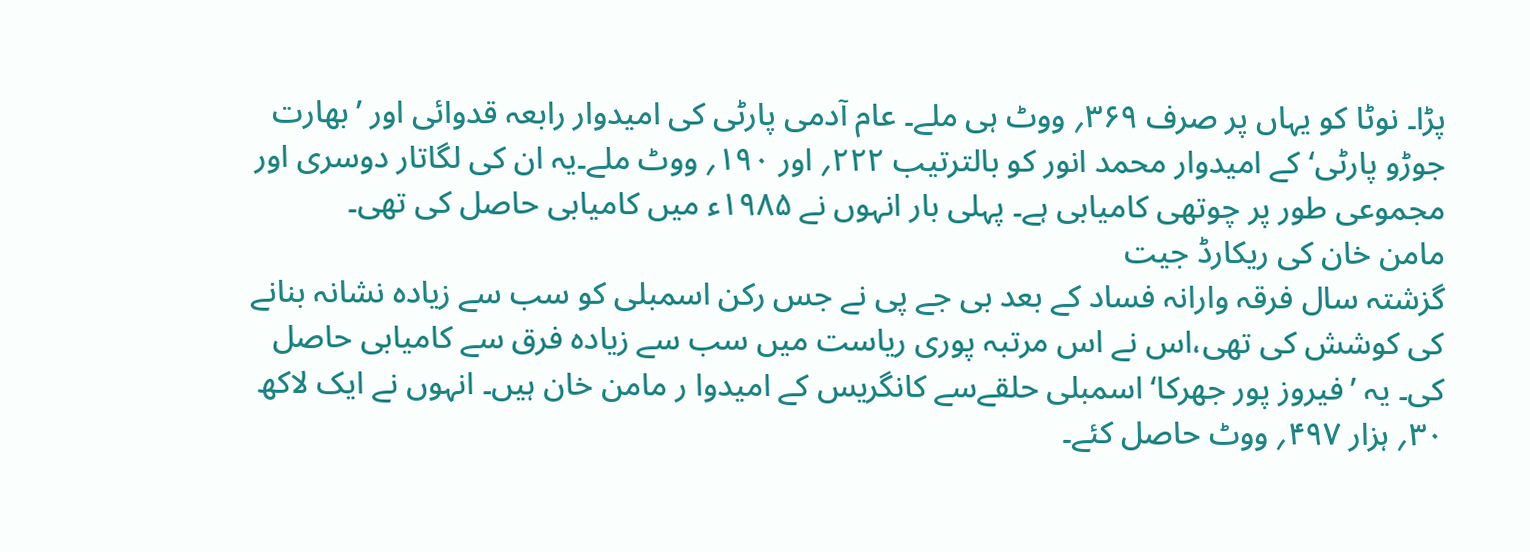پڑا۔ نوٹا کو یہاں پر صرف ۳۶۹؍ ووٹ ہی ملے۔ عام آدمی پارٹی کی امیدوار رابعہ قدوائی اور ’بھارت جوڑو پارٹی‘ کے امیدوار محمد انور کو بالترتیب ۲۲۲؍ اور ۱۹۰؍ ووٹ ملے۔یہ ان کی لگاتار دوسری اور مجموعی طور پر چوتھی کامیابی ہے۔ پہلی بار انہوں نے ۱۹۸۵ء میں کامیابی حاصل کی تھی۔
مامن خان کی ریکارڈ جیت
گزشتہ سال فرقہ وارانہ فساد کے بعد بی جے پی نے جس رکن اسمبلی کو سب سے زیادہ نشانہ بنانے کی کوشش کی تھی،اس نے اس مرتبہ پوری ریاست میں سب سے زیادہ فرق سے کامیابی حاصل کی۔ یہ ’فیروز پور جھرکا‘ اسمبلی حلقےسے کانگریس کے امیدوا ر مامن خان ہیں۔ انہوں نے ایک لاکھ ۳۰؍ ہزار ۴۹۷؍ ووٹ حاصل کئے۔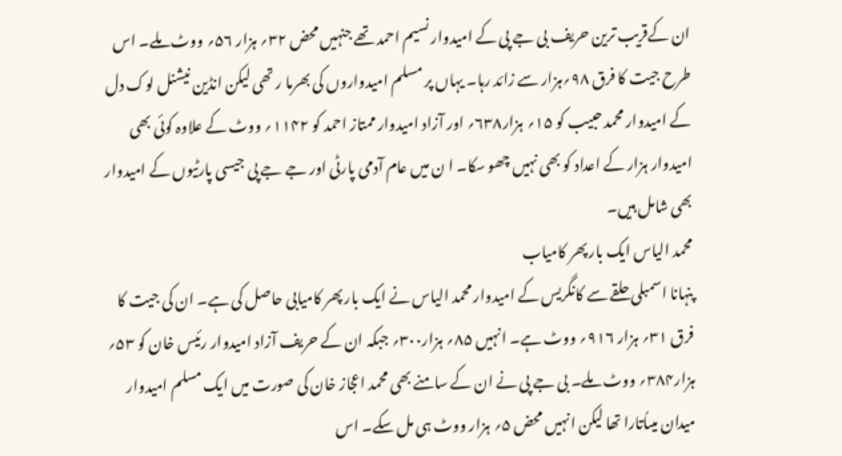ان کےقریب ترین حریف بی جے پی کے امیدوار نسیم احمد تھے جنہیں محض ۳۲؍ ہزار ۵۶؍ ووٹ ملے۔ اس طرح جیت کا فرق ۹۸؍ہزار سے زائد رہا۔ یہاں پر مسلم امیدواروں کی بھرما ر تھی لیکن انڈین نیشنل لوک دل کے امیدوار محمد حبیب کو ۱۵؍ ہزار۶۳۸؍ اور آزاد امیدوار ممتاز احمد کو ۱۱۴۲؍ ووٹ کے علاوہ کوئی بھی امیدوار ہزار کے اعداد کو بھی نہیں چھو سکا۔ ا ن میں عام آدمی پارٹی اور جے جے پی جیسی پارٹیوں کے امیدوار بھی شامل ہیں۔
محمد الیاس ایک بار پھر کامیاب
پنہانا اسمبلی حلقے سے کانگریس کے امیدوار محمد الیاس نے ایک بار پھر کامیابی حاصل کی ہے۔ ان کی جیت کا فرق ۳۱؍ ہزار ۹۱۶؍ ووٹ ہے۔ انہیں ۸۵؍ ہزار۳۰۰؍ جبکہ ان کے حریف آزاد امیدوار رئیس خان کو ۵۳؍ ہزار۳۸۴؍ ووٹ ملے۔ بی جے پی نے ان کے سامنے بھی محمد اعجاز خان کی صورت میں ایک مسلم امیدوار میدان میںاُتارا تھا لیکن انہیں محض ۵؍ ہزار ووٹ ہی مل سکے۔ اس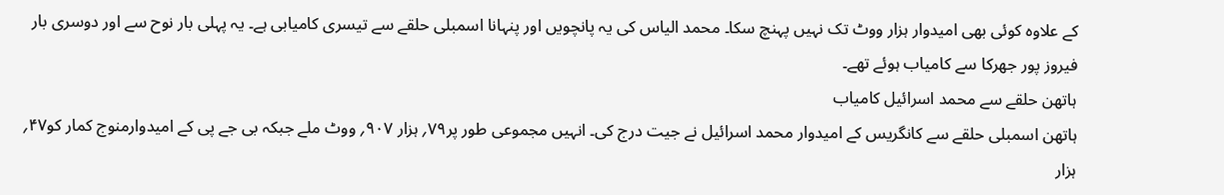کے علاوہ کوئی بھی امیدوار ہزار ووٹ تک نہیں پہنچ سکا۔ محمد الیاس کی یہ پانچویں اور پنہانا اسمبلی حلقے سے تیسری کامیابی ہے۔ یہ پہلی بار نوح سے اور دوسری بار فیروز پور جھرکا سے کامیاب ہوئے تھے۔
ہاتھن حلقے سے محمد اسرائیل کامیاب
ہاتھن اسمبلی حلقے سے کانگریس کے امیدوار محمد اسرائیل نے جیت درج کی۔ انہیں مجموعی طور پر۷۹؍ ہزار ۹۰۷؍ ووٹ ملے جبکہ بی جے پی کے امیدوارمنوج کمار کو۴۷؍ ہزار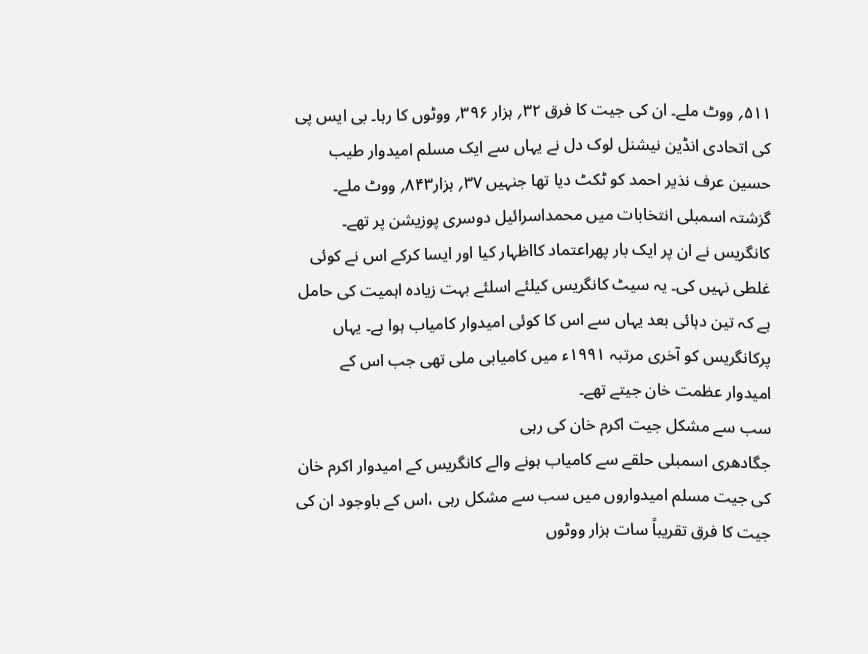۵۱۱؍ ووٹ ملے۔ ان کی جیت کا فرق ۳۲؍ ہزار ۳۹۶؍ ووٹوں کا رہا۔ بی ایس پی کی اتحادی انڈین نیشنل لوک دل نے یہاں سے ایک مسلم امیدوار طیب حسین عرف نذیر احمد کو ٹکٹ دیا تھا جنہیں ۳۷؍ ہزار۸۴۳؍ ووٹ ملے۔ گزشتہ اسمبلی انتخابات میں محمداسرائیل دوسری پوزیشن پر تھے۔ کانگریس نے ان پر ایک بار پھراعتماد کااظہار کیا اور ایسا کرکے اس نے کوئی غلطی نہیں کی۔ یہ سیٹ کانگریس کیلئے اسلئے بہت زیادہ اہمیت کی حامل ہے کہ تین دہائی بعد یہاں سے اس کا کوئی امیدوار کامیاب ہوا ہے۔ یہاں پرکانگریس کو آخری مرتبہ ۱۹۹۱ء میں کامیابی ملی تھی جب اس کے امیدوار عظمت خان جیتے تھے۔
سب سے مشکل جیت اکرم خان کی رہی
جگادھری اسمبلی حلقے سے کامیاب ہونے والے کانگریس کے امیدوار اکرم خان کی جیت مسلم امیدواروں میں سب سے مشکل رہی ،اس کے باوجود ان کی جیت کا فرق تقریباً سات ہزار ووٹوں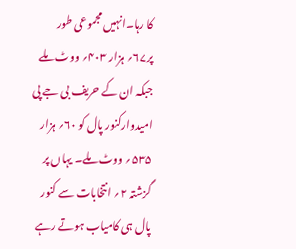کا رہا۔انہیں مجموعی طور پر۶۷؍ ہزار ۴۰۳؍ ووٹ ملے جبکہ ان کے حریف بی جے پی امیدوارکنور پال کو ۶۰؍ ہزار ۵۳۵؍ ووٹ ملے۔ یہاں پر گزشتہ ۲؍ انتخابات سے کنور پال ہی کامیاب ہوتے رہے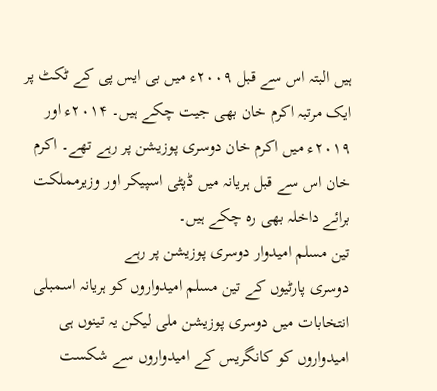ہیں البتہ اس سے قبل ۲۰۰۹ء میں بی ایس پی کے ٹکٹ پر ایک مرتبہ اکرم خان بھی جیت چکے ہیں۔ ۲۰۱۴ء اور ۲۰۱۹ء میں اکرم خان دوسری پوزیشن پر رہے تھے۔ اکرم خان اس سے قبل ہریانہ میں ڈپٹی اسپیکر اور وزیرمملکت برائے داخلہ بھی رہ چکے ہیں۔
تین مسلم امیدوار دوسری پوزیشن پر رہے
دوسری پارٹیوں کے تین مسلم امیدواروں کو ہریانہ اسمبلی انتخابات میں دوسری پوزیشن ملی لیکن یہ تینوں ہی امیدواروں کو کانگریس کے امیدواروں سے شکست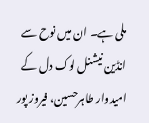ملی ہے۔ ان میں نوح سے انڈین نیشنل لوک دل کے امیدوار طاہرحسین، فیروز پور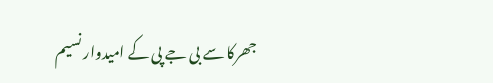جھرکا سے بی جے پی کے امیدوار نسیم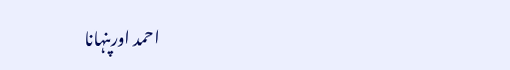احمد اورپنہانا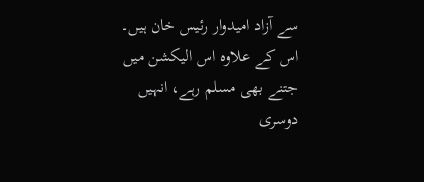سے آزاد امیدوار رئیس خان ہیں۔ اس کے علاوہ اس الیکشن میں جتنے بھی مسلم رہے، انہیں دوسری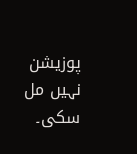پوزیشن نہیں مل سکی۔